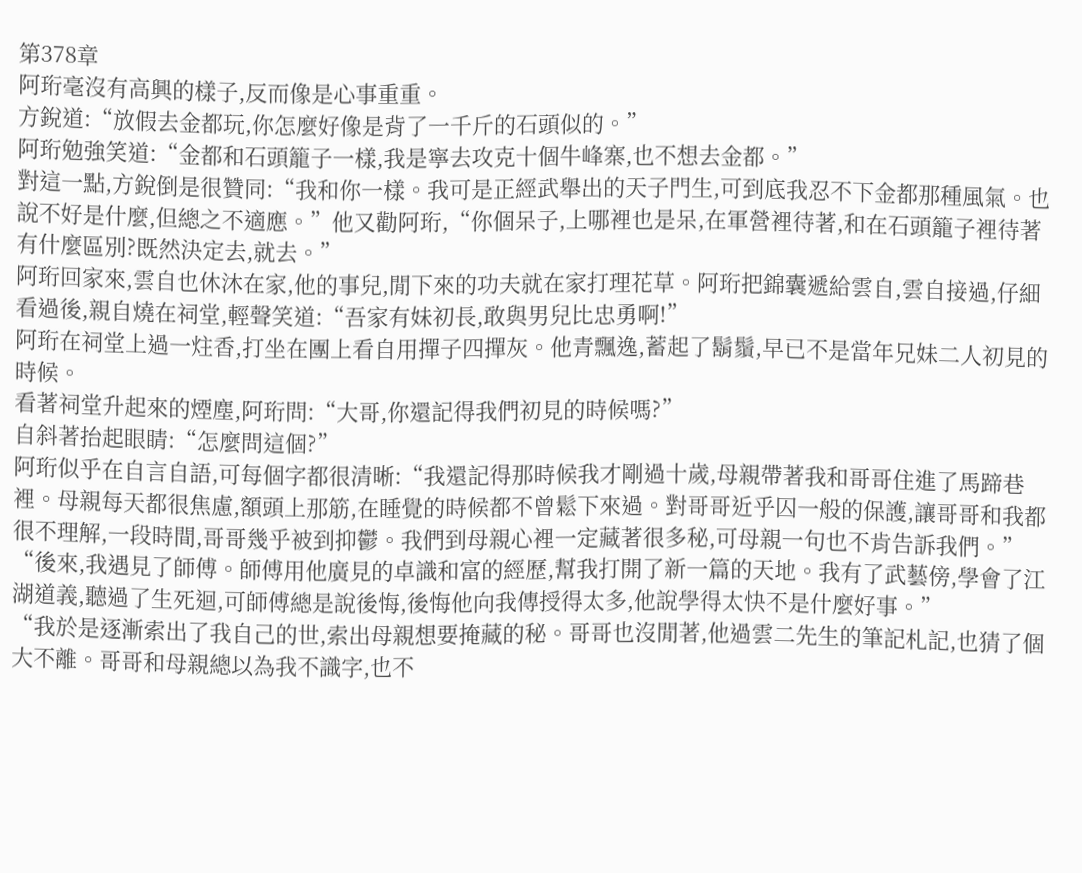第378章
阿珩毫沒有高興的樣子,反而像是心事重重。
方銳道:“放假去金都玩,你怎麼好像是背了一千斤的石頭似的。”
阿珩勉強笑道:“金都和石頭籠子一樣,我是寧去攻克十個牛峰寨,也不想去金都。”
對這一點,方銳倒是很贊同:“我和你一樣。我可是正經武舉出的天子門生,可到底我忍不下金都那種風氣。也說不好是什麼,但總之不適應。”他又勸阿珩,“你個呆子,上哪裡也是呆,在軍營裡待著,和在石頭籠子裡待著有什麼區別?既然決定去,就去。”
阿珩回家來,雲自也休沐在家,他的事兒,閒下來的功夫就在家打理花草。阿珩把錦囊遞給雲自,雲自接過,仔細看過後,親自燒在祠堂,輕聲笑道:“吾家有妹初長,敢與男兒比忠勇啊!”
阿珩在祠堂上過一炷香,打坐在團上看自用撣子四撣灰。他青飄逸,蓄起了鬍鬚,早已不是當年兄妹二人初見的時候。
看著祠堂升起來的煙塵,阿珩問:“大哥,你還記得我們初見的時候嗎?”
自斜著抬起眼睛:“怎麼問這個?”
阿珩似乎在自言自語,可每個字都很清晰:“我還記得那時候我才剛過十歲,母親帶著我和哥哥住進了馬蹄巷裡。母親每天都很焦慮,額頭上那筋,在睡覺的時候都不曾鬆下來過。對哥哥近乎囚一般的保護,讓哥哥和我都很不理解,一段時間,哥哥幾乎被到抑鬱。我們到母親心裡一定藏著很多秘,可母親一句也不肯告訴我們。”
“後來,我遇見了師傅。師傅用他廣見的卓識和富的經歷,幫我打開了新一篇的天地。我有了武藝傍,學會了江湖道義,聽過了生死迴,可師傅總是說後悔,後悔他向我傳授得太多,他說學得太快不是什麼好事。”
“我於是逐漸索出了我自己的世,索出母親想要掩藏的秘。哥哥也沒閒著,他過雲二先生的筆記札記,也猜了個大不離。哥哥和母親總以為我不識字,也不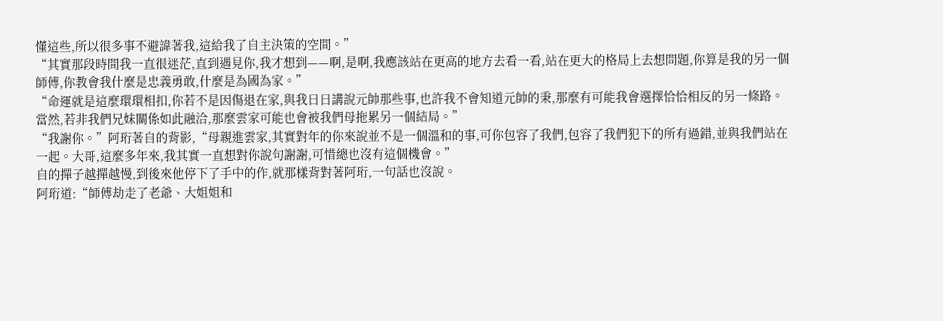懂這些,所以很多事不避諱著我,這給我了自主決策的空間。”
“其實那段時間我一直很迷茫,直到遇見你,我才想到——啊,是啊,我應該站在更高的地方去看一看,站在更大的格局上去想問題,你算是我的另一個師傅,你教會我什麼是忠義勇敢,什麼是為國為家。”
“命運就是這麼環環相扣,你若不是因傷退在家,與我日日講說元帥那些事,也許我不會知道元帥的秉,那麼有可能我會選擇恰恰相反的另一條路。當然,若非我們兄妹關係如此融洽,那麼雲家可能也會被我們母拖累另一個結局。”
“我謝你。”阿珩著自的背影,“母親進雲家,其實對年的你來說並不是一個溫和的事,可你包容了我們,包容了我們犯下的所有過錯,並與我們站在一起。大哥,這麼多年來,我其實一直想對你說句謝謝,可惜總也沒有這個機會。”
自的撣子越撣越慢,到後來他停下了手中的作,就那樣背對著阿珩,一句話也沒說。
阿珩道:“師傅劫走了老爺、大姐姐和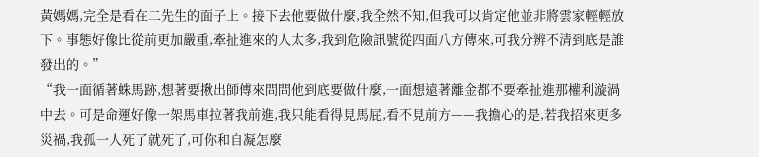黃媽媽,完全是看在二先生的面子上。接下去他要做什麼,我全然不知,但我可以肯定他並非將雲家輕輕放下。事態好像比從前更加嚴重,牽扯進來的人太多,我到危險訊號從四面八方傳來,可我分辨不清到底是誰發出的。”
“我一面循著蛛馬跡,想著要揪出師傅來問問他到底要做什麼,一面想遠著離金都不要牽扯進那權利漩渦中去。可是命運好像一架馬車拉著我前進,我只能看得見馬屁,看不見前方——我擔心的是,若我招來更多災禍,我孤一人死了就死了,可你和自凝怎麼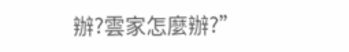辦?雲家怎麼辦?”